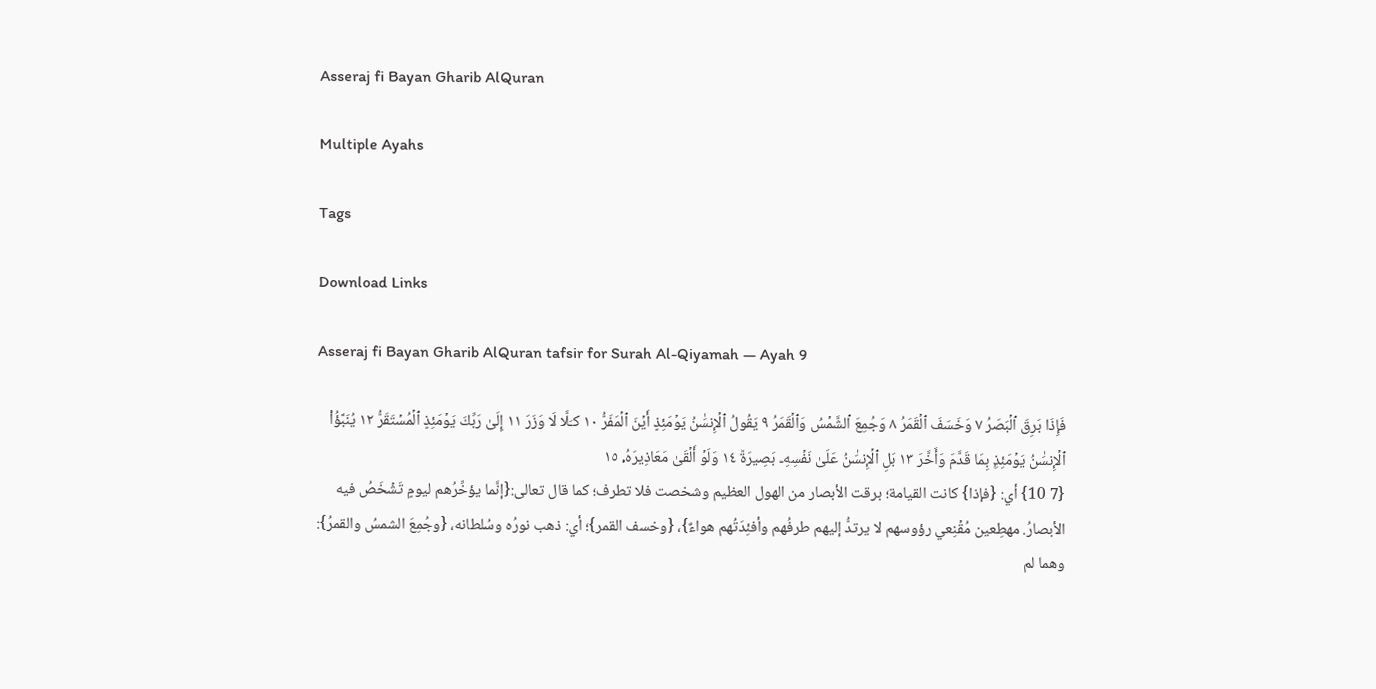Asseraj fi Bayan Gharib AlQuran

Multiple Ayahs

Tags

Download Links

Asseraj fi Bayan Gharib AlQuran tafsir for Surah Al-Qiyamah — Ayah 9

فَإِذَا بَرِقَ ٱلۡبَصَرُ ٧ وَخَسَفَ ٱلۡقَمَرُ ٨ وَجُمِعَ ٱلشَّمۡسُ وَٱلۡقَمَرُ ٩ يَقُولُ ٱلۡإِنسَٰنُ يَوۡمَئِذٍ أَيۡنَ ٱلۡمَفَرُّ ١٠ كـَلَّا لَا وَزَرَ ١١ إِلَىٰ رَبِّكَ يَوۡمَئِذٍ ٱلۡمُسۡتَقَرُّ ١٢ يُنَبَّؤُاْ ٱلۡإِنسَٰنُ يَوۡمَئِذِۭ بِمَا قَدَّمَ وَأَخَّرَ ١٣ بَلِ ٱلۡإِنسَٰنُ عَلَىٰ نَفۡسِهِۦ بَصِيرَةٞ ١٤ وَلَوۡ أَلۡقَىٰ مَعَاذِيرَهُۥ ١٥
{7 10} أي: {فإذا} كانت القيامة؛ برقت الأبصار من الهول العظيم وشخصت فلا تطرف؛ كما قال تعالى:{إنَّما يؤخِّرُهم ليومٍ تَشۡخَصُ فيه الأبصارُ. مهطِعين مُقۡنِعي رؤوسهم لا يرتدُّ إليهم طرفُهم وأفئِدَتُهم هواءٌ}، {وخسف القمر}؛ أي: ذهب نورُه وسُلطانه، {وجُمِعَ الشمسُ والقمرُ}: وهما لم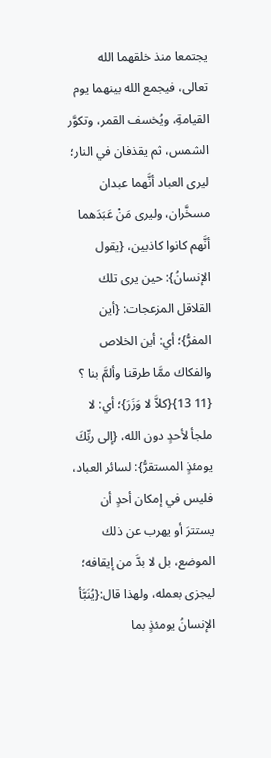يجتمعا منذ خلقهما الله تعالى، فيجمع الله بينهما يوم القيامةِ، ويُخسف القمر، وتكوَّر الشمس، ثم يقذفان في النار؛ ليرى العباد أنَّهما عبدان مسخَّران، وليرى مَنْ عَبَدَهما أنَّهم كانوا كاذبين، {يقول الإنسانُ}: حين يرى تلك القلاقل المزعجات: {أين المفرُّ}؛ أي: أين الخلاص والفكاك ممَّا طرقنا وألمَّ بنا ؟
{11 13}{كلاَّ لا وَزَرَ}؛ أي: لا ملجأ لأحدٍ دون الله، {إلى ربِّكَ يومئذٍ المستقرُّ}: لسائر العباد، فليس في إمكان أحدٍ أن يستترَ أو يهرب عن ذلك الموضع، بل لا بدَّ من إيقافه؛ ليجزى بعمله، ولهذا قال:{يُنَبَّأ الإنسانُ يومئذٍ بما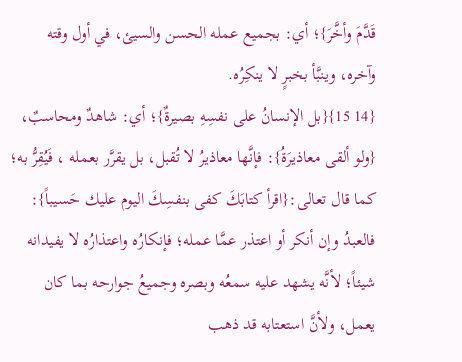قَدَّمَ وأخَّرَ}؛ أي: بجميع عمله الحسن والسيئ، في أول وقته وآخره، وينبَّأ بخبرٍ لا ينكِرُه.
{14 15}{بل الإنسانُ على نفسِهِ بصيرةٌ}؛ أي: شاهدٌ ومحاسبٌ، {ولو ألقى معاذيرَةُ}: فإنَّها معاذيرُ لا تُقبل، بل يقرَّر بعمله ، فَيُقِرُّ به؛ كما قال تعالى:{اقرأ كتابَكَ كفى بنفسِكَ اليوم عليك حَسيباً}: فالعبدُ وإن أنكر أو اعتذر عمَّا عمله؛ فإنكارُه واعتذارُه لا يفيدانه شيئاً؛ لأنَّه يشهد عليه سمعُه وبصره وجميعُ جوارحه بما كان يعمل، ولأنَّ استعتابه قد ذهب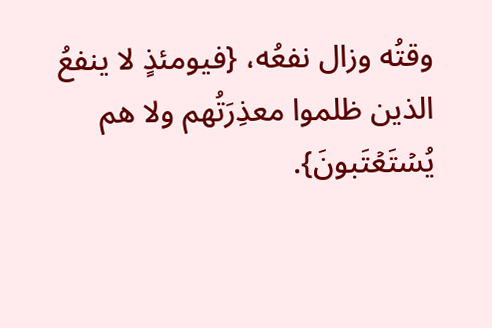وقتُه وزال نفعُه، {فيومئذٍ لا ينفعُ الذين ظلموا معذِرَتُهم ولا هم يُسۡتَعۡتَبونَ}.